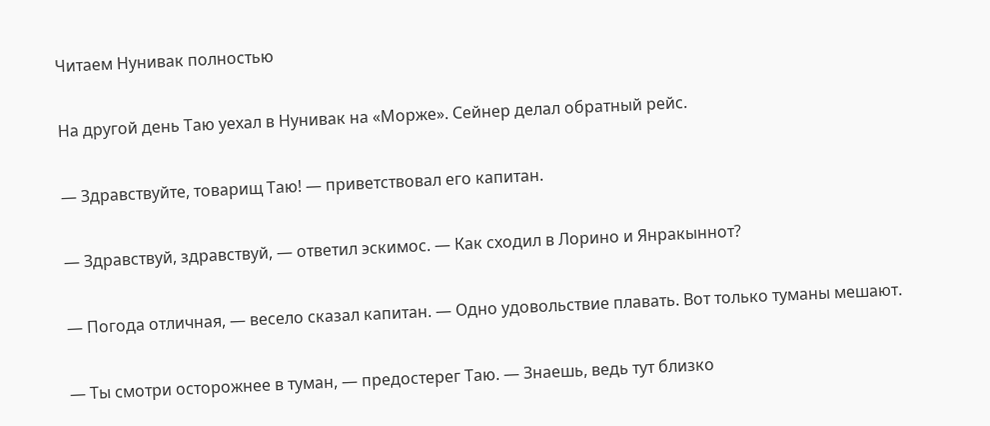Читаем Нунивак полностью

На другой день Таю уехал в Нунивак на «Морже». Сейнер делал обратный рейс.

— Здравствуйте, товарищ Таю! — приветствовал его капитан.

— Здравствуй, здравствуй, — ответил эскимос. — Как сходил в Лорино и Янракыннот?

— Погода отличная, — весело сказал капитан. — Одно удовольствие плавать. Вот только туманы мешают.

— Ты смотри осторожнее в туман, — предостерег Таю. — Знаешь, ведь тут близко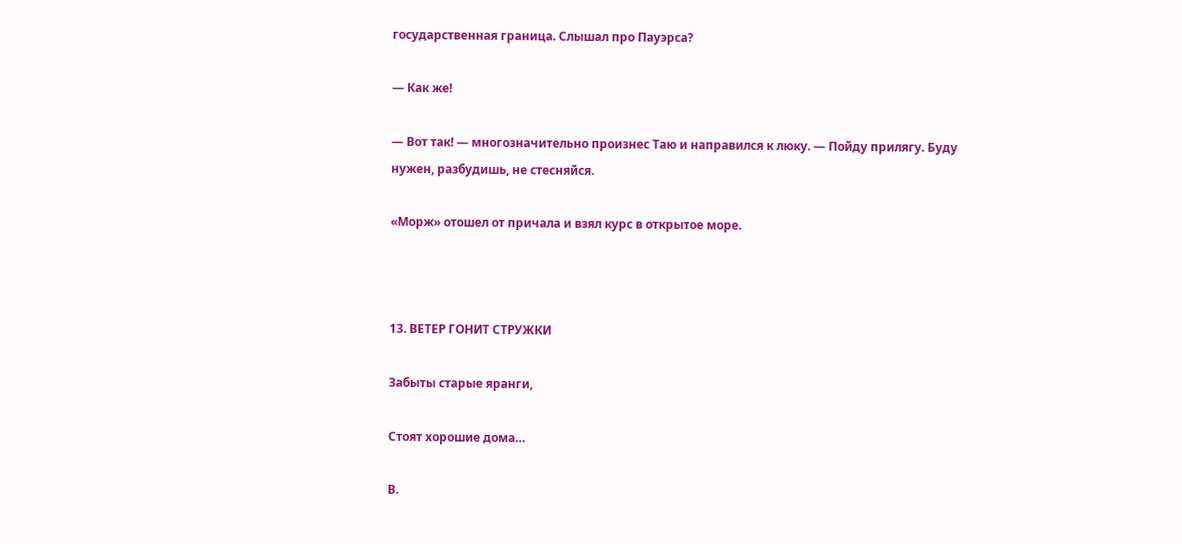государственная граница. Слышал про Пауэрса?

— Как же!

— Вот так! — многозначительно произнес Таю и направился к люку. — Пойду прилягу. Буду нужен, разбудишь, не стесняйся.

«Морж» отошел от причала и взял курс в открытое море.



13. ВЕТЕР ГОНИТ СТРУЖКИ

Забыты старые яранги,

Стоят хорошие дома…

В.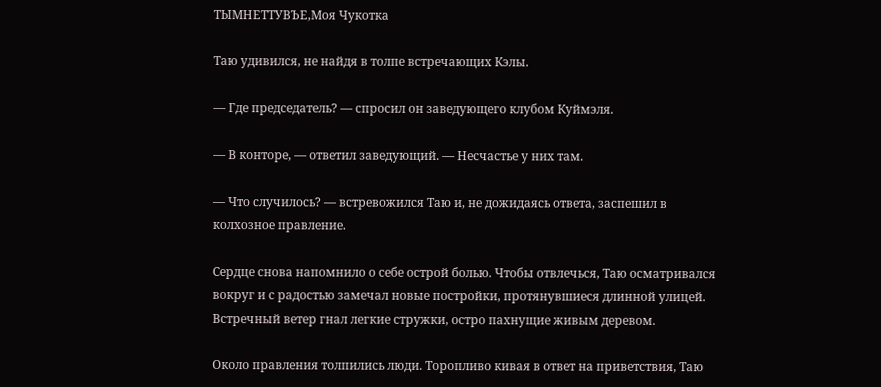ТЫМНЕТТУВЪЕ,Моя Чукотка

Таю удивился, не найдя в толпе встречающих Кэлы.

— Где председатель? — спросил он заведующего клубом Куймэля.

— В конторе, — ответил заведующий. — Несчастье у них там.

— Что случилось? — встревожился Таю и, не дожидаясь ответа, заспешил в колхозное правление.

Сердце снова напомнило о себе острой болью. Чтобы отвлечься, Таю осматривался вокруг и с радостью замечал новые постройки, протянувшиеся длинной улицей. Встречный ветер гнал легкие стружки, остро пахнущие живым деревом.

Около правления толпились люди. Торопливо кивая в ответ на приветствия, Таю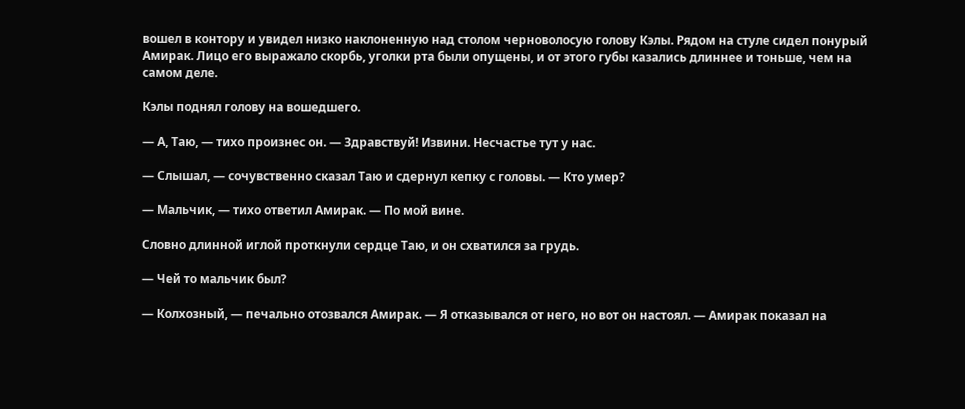вошел в контору и увидел низко наклоненную над столом черноволосую голову Кэлы. Рядом на стуле сидел понурый Амирак. Лицо его выражало скорбь, уголки рта были опущены, и от этого губы казались длиннее и тоньше, чем на самом деле.

Кэлы поднял голову на вошедшего.

— А, Таю, — тихо произнес он. — Здравствуй! Извини. Несчастье тут у нас.

— Слышал, — сочувственно сказал Таю и сдернул кепку с головы. — Кто умер?

— Мальчик, — тихо ответил Амирак. — По мой вине.

Словно длинной иглой проткнули сердце Таю, и он схватился за грудь.

— Чей то мальчик был?

— Колхозный, — печально отозвался Амирак. — Я отказывался от него, но вот он настоял. — Амирак показал на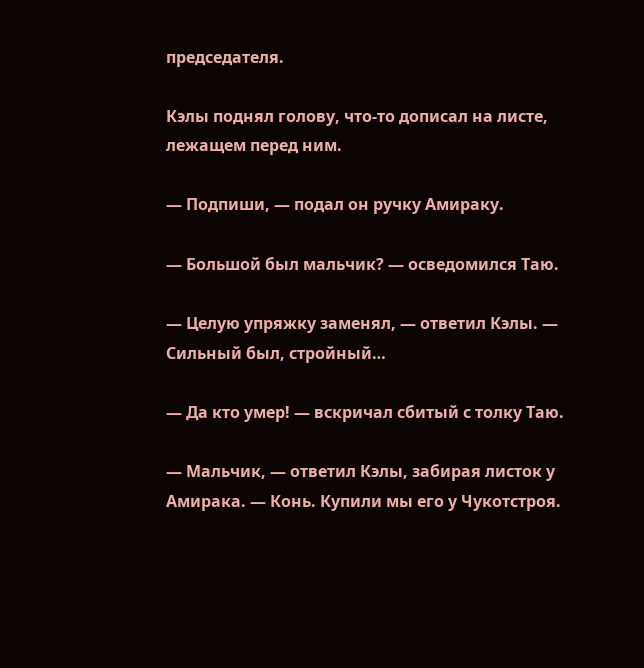председателя.

Кэлы поднял голову, что-то дописал на листе, лежащем перед ним.

— Подпиши, — подал он ручку Амираку.

— Большой был мальчик? — осведомился Таю.

— Целую упряжку заменял, — ответил Кэлы. — Сильный был, стройный…

— Да кто умер! — вскричал сбитый с толку Таю.

— Мальчик, — ответил Кэлы, забирая листок у Амирака. — Конь. Купили мы его у Чукотстроя.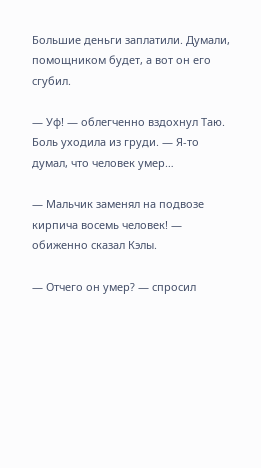Большие деньги заплатили. Думали, помощником будет, а вот он его сгубил.

— Уф! — облегченно вздохнул Таю. Боль уходила из груди. — Я-то думал, что человек умер…

— Мальчик заменял на подвозе кирпича восемь человек! — обиженно сказал Кэлы.

— Отчего он умер? — спросил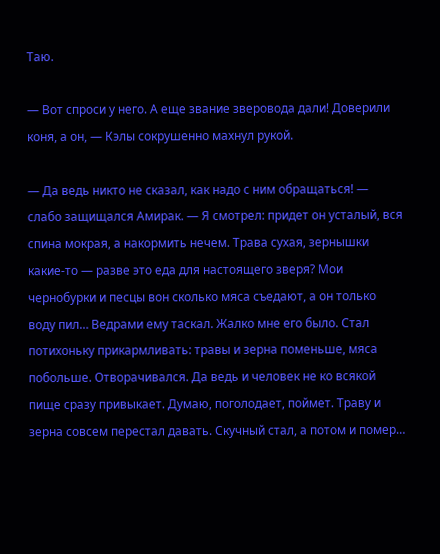Таю.

— Вот спроси у него. А еще звание зверовода дали! Доверили коня, а он, — Кэлы сокрушенно махнул рукой.

— Да ведь никто не сказал, как надо с ним обращаться! — слабо защищался Амирак. — Я смотрел: придет он усталый, вся спина мокрая, а накормить нечем. Трава сухая, зернышки какие-то — разве это еда для настоящего зверя? Мои чернобурки и песцы вон сколько мяса съедают, а он только воду пил… Ведрами ему таскал. Жалко мне его было. Стал потихоньку прикармливать: травы и зерна поменьше, мяса побольше. Отворачивался. Да ведь и человек не ко всякой пище сразу привыкает. Думаю, поголодает, поймет. Траву и зерна совсем перестал давать. Скучный стал, а потом и помер…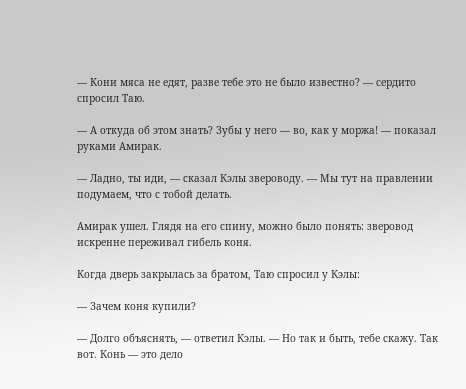— Кони мяса не едят, разве тебе это не было известно? — сердито спросил Таю.

— А откуда об этом знать? Зубы у него — во, как у моржа! — показал руками Амирак.

— Ладно, ты иди, — сказал Кэлы звероводу. — Мы тут на правлении подумаем, что с тобой делать.

Амирак ушел. Глядя на его спину, можно было понять: зверовод искренне переживал гибель коня.

Когда дверь закрылась за братом, Таю спросил у Кэлы:

— Зачем коня купили?

— Долго объяснять, — ответил Кэлы. — Но так и быть, тебе скажу. Так вот. Конь — это дело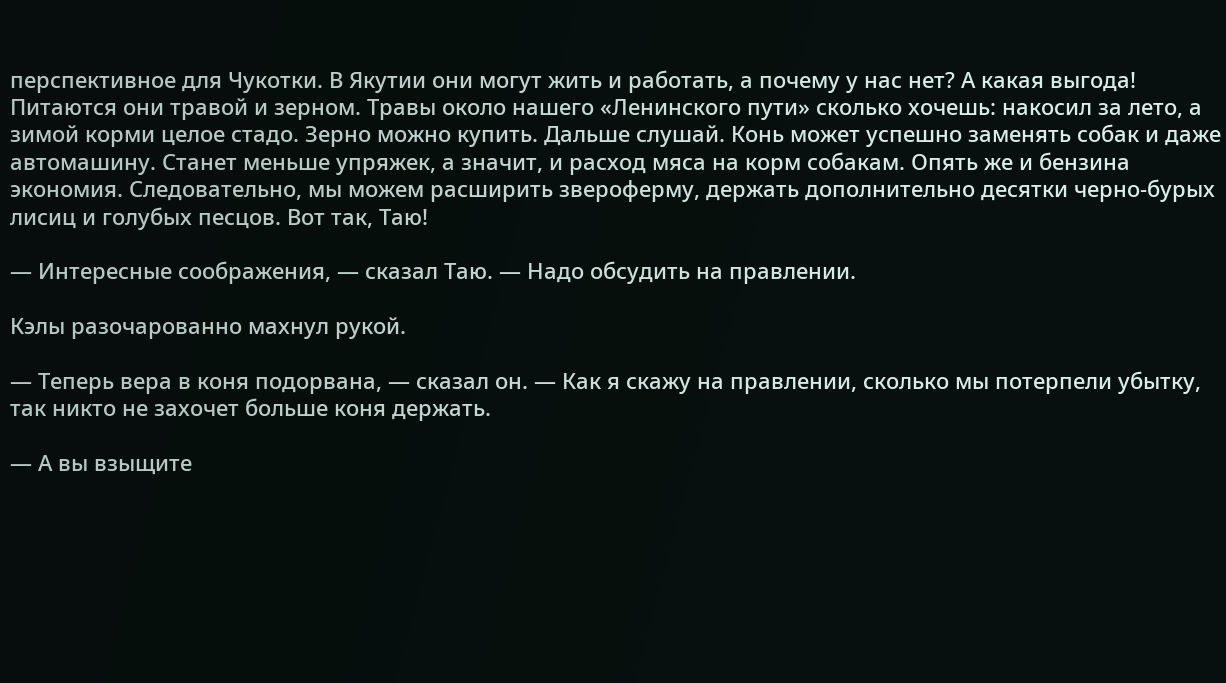перспективное для Чукотки. В Якутии они могут жить и работать, а почему у нас нет? А какая выгода! Питаются они травой и зерном. Травы около нашего «Ленинского пути» сколько хочешь: накосил за лето, а зимой корми целое стадо. Зерно можно купить. Дальше слушай. Конь может успешно заменять собак и даже автомашину. Станет меньше упряжек, а значит, и расход мяса на корм собакам. Опять же и бензина экономия. Следовательно, мы можем расширить звероферму, держать дополнительно десятки черно-бурых лисиц и голубых песцов. Вот так, Таю!

— Интересные соображения, — сказал Таю. — Надо обсудить на правлении.

Кэлы разочарованно махнул рукой.

— Теперь вера в коня подорвана, — сказал он. — Как я скажу на правлении, сколько мы потерпели убытку, так никто не захочет больше коня держать.

— А вы взыщите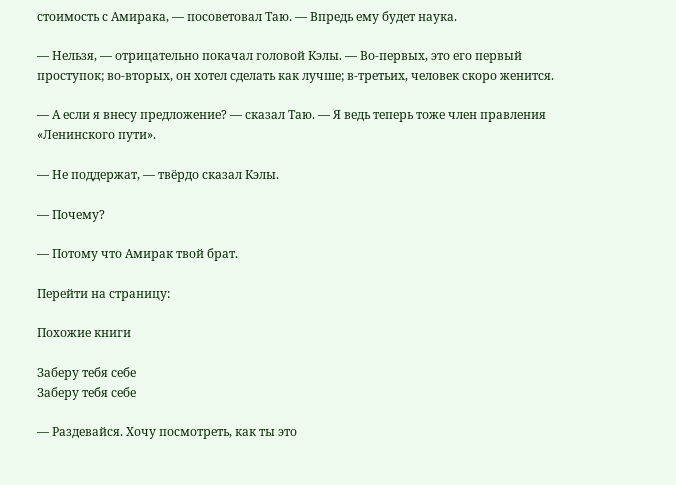стоимость с Амирака, — посоветовал Таю. — Впредь ему будет наука.

— Нельзя, — отрицательно покачал головой Кэлы. — Во-первых, это его первый проступок; во-вторых, он хотел сделать как лучше; в-третьих, человек скоро женится.

— А если я внесу предложение? — сказал Таю. — Я ведь теперь тоже член правления «Ленинского пути».

— Не поддержат, — твёрдо сказал Кэлы.

— Почему?

— Потому что Амирак твой брат.

Перейти на страницу:

Похожие книги

Заберу тебя себе
Заберу тебя себе

— Раздевайся. Хочу посмотреть, как ты это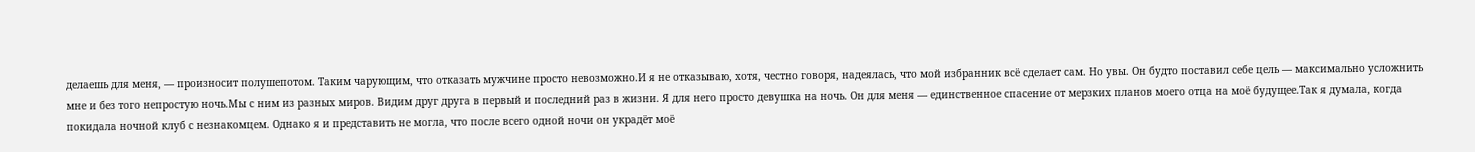делаешь для меня, — произносит полушепотом. Таким чарующим, что отказать мужчине просто невозможно.И я не отказываю, хотя, честно говоря, надеялась, что мой избранник всё сделает сам. Но увы. Он будто поставил себе цель — максимально усложнить мне и без того непростую ночь.Мы с ним из разных миров. Видим друг друга в первый и последний раз в жизни. Я для него просто девушка на ночь. Он для меня — единственное спасение от мерзких планов моего отца на моё будущее.Так я думала, когда покидала ночной клуб с незнакомцем. Однако я и представить не могла, что после всего одной ночи он украдёт моё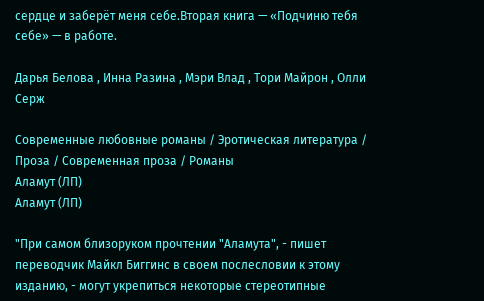сердце и заберёт меня себе.Вторая книга — «Подчиню тебя себе» — в работе.

Дарья Белова , Инна Разина , Мэри Влад , Тори Майрон , Олли Серж

Современные любовные романы / Эротическая литература / Проза / Современная проза / Романы
Аламут (ЛП)
Аламут (ЛП)

"При самом близоруком прочтении "Аламута", - пишет переводчик Майкл Биггинс в своем послесловии к этому изданию, - могут укрепиться некоторые стереотипные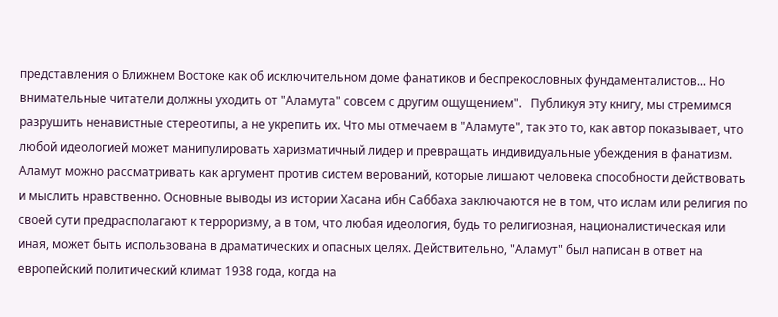представления о Ближнем Востоке как об исключительном доме фанатиков и беспрекословных фундаменталистов... Но внимательные читатели должны уходить от "Аламута" совсем с другим ощущением".   Публикуя эту книгу, мы стремимся разрушить ненавистные стереотипы, а не укрепить их. Что мы отмечаем в "Аламуте", так это то, как автор показывает, что любой идеологией может манипулировать харизматичный лидер и превращать индивидуальные убеждения в фанатизм. Аламут можно рассматривать как аргумент против систем верований, которые лишают человека способности действовать и мыслить нравственно. Основные выводы из истории Хасана ибн Саббаха заключаются не в том, что ислам или религия по своей сути предрасполагают к терроризму, а в том, что любая идеология, будь то религиозная, националистическая или иная, может быть использована в драматических и опасных целях. Действительно, "Аламут" был написан в ответ на европейский политический климат 1938 года, когда на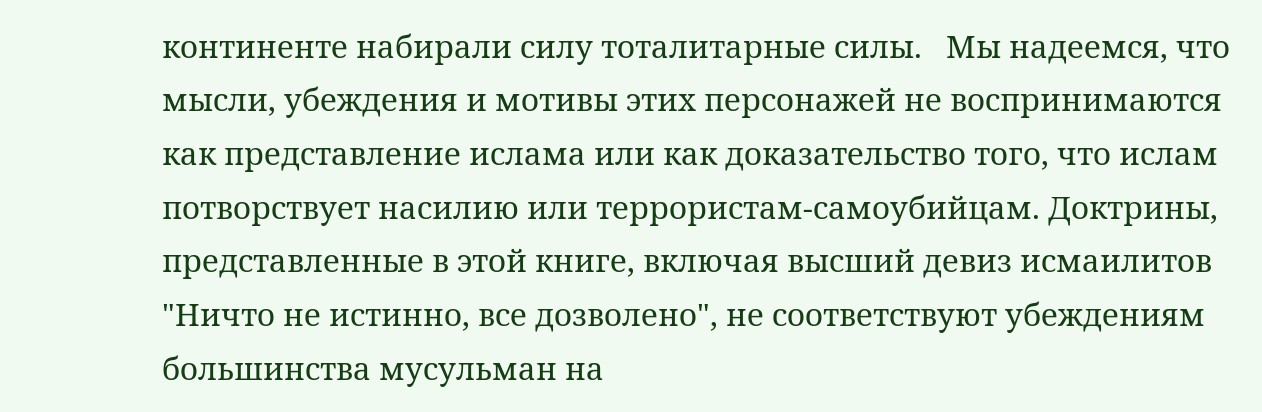континенте набирали силу тоталитарные силы.   Мы надеемся, что мысли, убеждения и мотивы этих персонажей не воспринимаются как представление ислама или как доказательство того, что ислам потворствует насилию или террористам-самоубийцам. Доктрины, представленные в этой книге, включая высший девиз исмаилитов "Ничто не истинно, все дозволено", не соответствуют убеждениям большинства мусульман на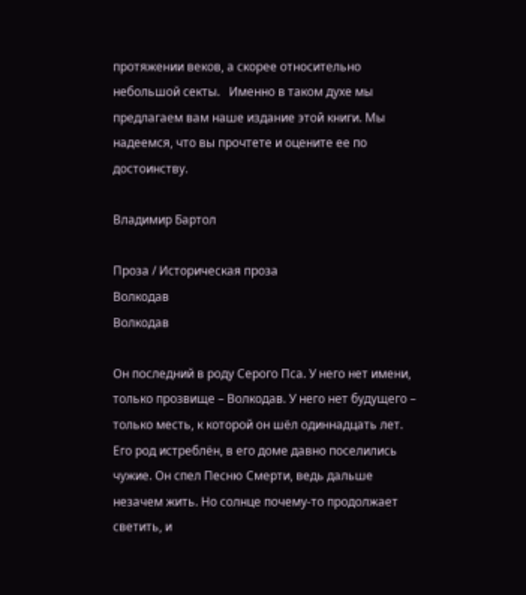протяжении веков, а скорее относительно небольшой секты.   Именно в таком духе мы предлагаем вам наше издание этой книги. Мы надеемся, что вы прочтете и оцените ее по достоинству.

Владимир Бартол

Проза / Историческая проза
Волкодав
Волкодав

Он последний в роду Серого Пса. У него нет имени, только прозвище – Волкодав. У него нет будущего – только месть, к которой он шёл одиннадцать лет. Его род истреблён, в его доме давно поселились чужие. Он спел Песню Смерти, ведь дальше незачем жить. Но солнце почему-то продолжает светить, и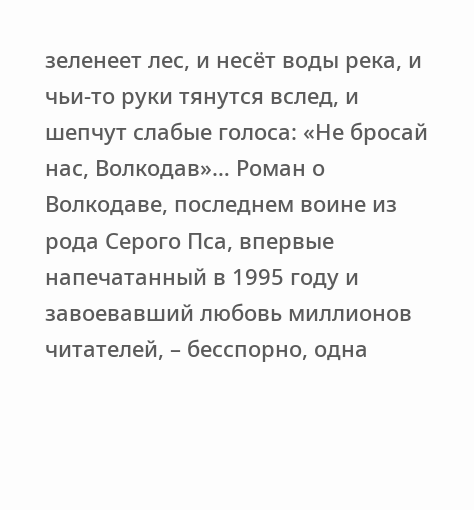зеленеет лес, и несёт воды река, и чьи-то руки тянутся вслед, и шепчут слабые голоса: «Не бросай нас, Волкодав»… Роман о Волкодаве, последнем воине из рода Серого Пса, впервые напечатанный в 1995 году и завоевавший любовь миллионов читателей, – бесспорно, одна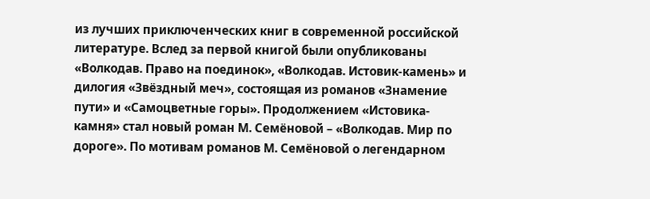из лучших приключенческих книг в современной российской литературе. Вслед за первой книгой были опубликованы «Волкодав. Право на поединок», «Волкодав. Истовик-камень» и дилогия «Звёздный меч», состоящая из романов «Знамение пути» и «Самоцветные горы». Продолжением «Истовика-камня» стал новый роман М. Семёновой – «Волкодав. Мир по дороге». По мотивам романов М. Семёновой о легендарном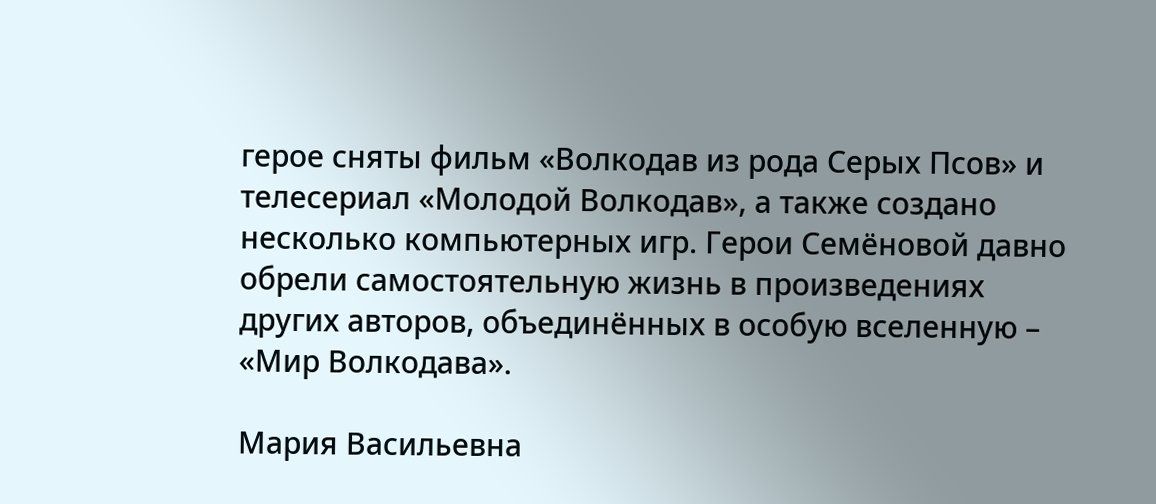герое сняты фильм «Волкодав из рода Серых Псов» и телесериал «Молодой Волкодав», а также создано несколько компьютерных игр. Герои Семёновой давно обрели самостоятельную жизнь в произведениях других авторов, объединённых в особую вселенную – «Мир Волкодава».

Мария Васильевна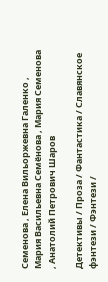Семенова , Елена Вильоржевна Галенко , Мария Васильевна Семёнова , Мария Семенова , Анатолий Петрович Шаров

Детективы / Проза / Фантастика / Славянское фэнтези / Фэнтези /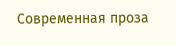Современная проза